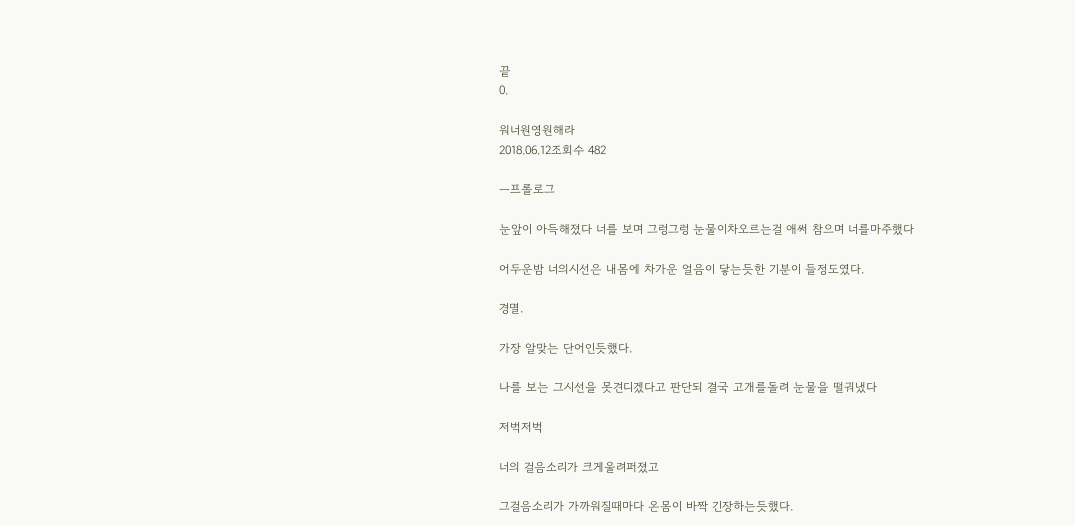끝
0.

워너원영원해라
2018.06.12조회수 482

ㅡ프롤로그

눈앞이 아득해졌다 너를 보며 그렁그렁 눈물이차오르는걸 애써 참으며 너를마주했다

어두운밤 너의시선은 내몸에 차가운 얼음이 닿는듯한 기분이 들정도였다.

경멸.

가장 알맞는 단어인듯했다.

나를 보는 그시선을 못견디겠다고 판단되 결국 고개를돌려 눈물을 떨궈냈다

저벅저벅

너의 걸음소리가 크게울려퍼졌고

그걸음소리가 가까워질때마다 온몸이 바짝 긴장하는듯했다.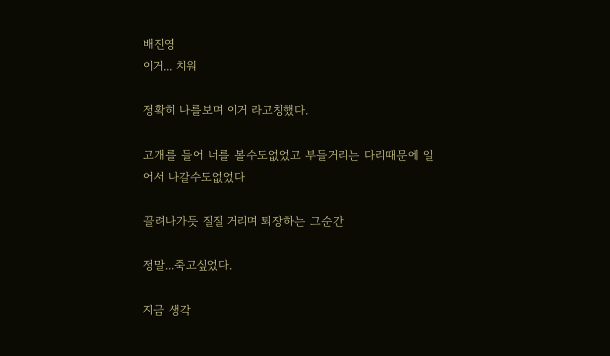배진영
이거... 치워

정확히 나를보며 이거 라고칭했다.

고개를 들어 너를 볼수도없었고 부들거리는 다리때문에 일어서 나갈수도없었다

끌려나가듯 질질 거리며 퇴장하는 그순간

정말...죽고싶었다.

지금 생각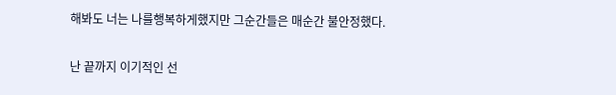해봐도 너는 나를행복하게했지만 그순간들은 매순간 불안정했다.

난 끝까지 이기적인 선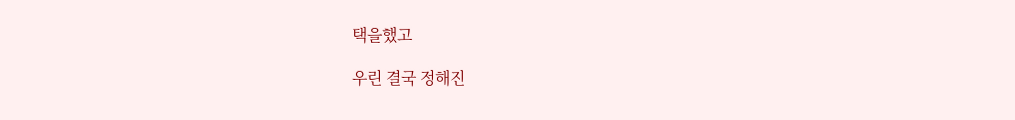택을했고

우린 결국 정해진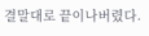결말대로 끝이나버렸다.